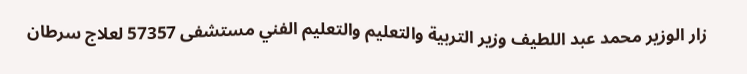زار الوزير محمد عبد اللطيف وزير التربية والتعليم والتعليم الفني مستشفى 57357 لعلاج سرطان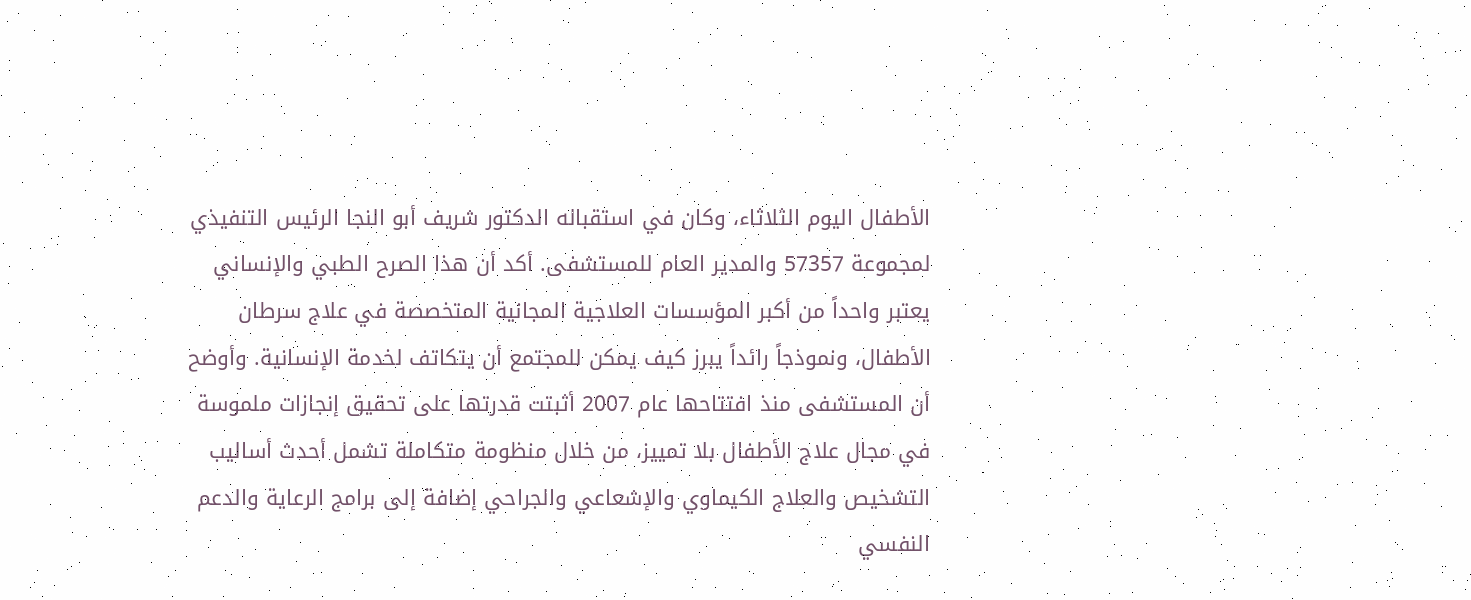الأطفال اليوم الثلاثاء، وكان في استقباله الدكتور شريف أبو النجا الرئيس التنفيذي لمجموعة 57357 والمدير العام للمستشفى. أكد أن هذا الصرح الطبي والإنساني يعتبر واحداً من أكبر المؤسسات العلاجية المجانية المتخصصة في علاج سرطان الأطفال، ونموذجاً رائداً يبرز كيف يمكن للمجتمع أن يتكاتف لخدمة الإنسانية. وأوضح أن المستشفى منذ افتتاحها عام 2007 أثبتت قدرتها على تحقيق إنجازات ملموسة في مجال علاج الأطفال بلا تمييز، من خلال منظومة متكاملة تشمل أحدث أساليب التشخيص والعلاج الكيماوي والإشعاعي والجراحي إضافة إلى برامج الرعاية والدعم النفسي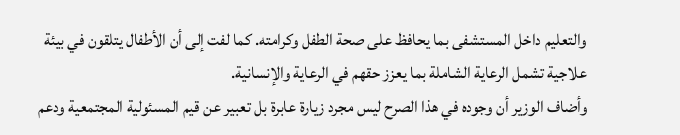والتعليم داخل المستشفى بما يحافظ على صحة الطفل وكرامته. كما لفت إلى أن الأطفال يتلقون في بيئة علاجية تشمل الرعاية الشاملة بما يعزز حقهم في الرعاية والإنسانية.
وأضاف الوزير أن وجوده في هذا الصرح ليس مجرد زيارة عابرة بل تعبير عن قيم المسئولية المجتمعية ودعم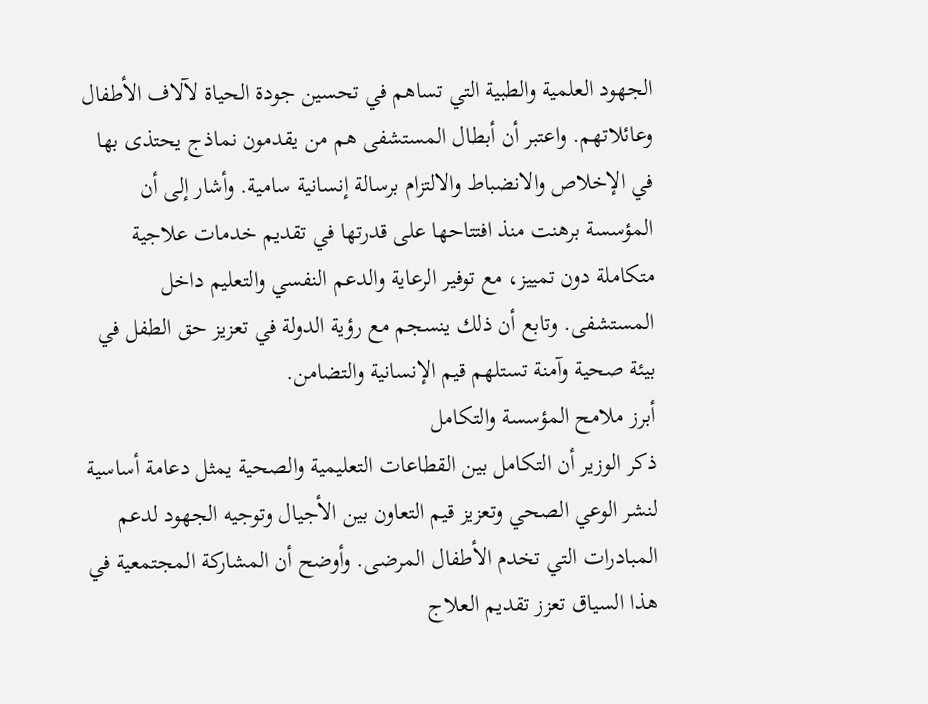الجهود العلمية والطبية التي تساهم في تحسين جودة الحياة لآلاف الأطفال وعائلاتهم. واعتبر أن أبطال المستشفى هم من يقدمون نماذج يحتذى بها في الإخلاص والانضباط والالتزام برسالة إنسانية سامية. وأشار إلى أن المؤسسة برهنت منذ افتتاحها على قدرتها في تقديم خدمات علاجية متكاملة دون تمييز، مع توفير الرعاية والدعم النفسي والتعليم داخل المستشفى. وتابع أن ذلك ينسجم مع رؤية الدولة في تعزيز حق الطفل في بيئة صحية وآمنة تستلهم قيم الإنسانية والتضامن.
أبرز ملامح المؤسسة والتكامل
ذكر الوزير أن التكامل بين القطاعات التعليمية والصحية يمثل دعامة أساسية لنشر الوعي الصحي وتعزيز قيم التعاون بين الأجيال وتوجيه الجهود لدعم المبادرات التي تخدم الأطفال المرضى. وأوضح أن المشاركة المجتمعية في هذا السياق تعزز تقديم العلاج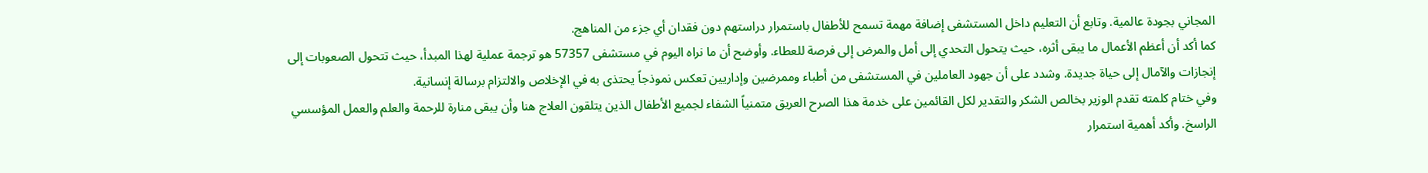المجاني بجودة عالمية. وتابع أن التعليم داخل المستشفى إضافة مهمة تسمح للأطفال باستمرار دراستهم دون فقدان أي جزء من المناهج.
كما أكد أن أعظم الأعمال ما يبقى أثره، حيث يتحول التحدي إلى أمل والمرض إلى فرصة للعطاء. وأوضح أن ما نراه اليوم في مستشفى 57357 هو ترجمة عملية لهذا المبدأ، حيث تتحول الصعوبات إلى إنجازات والآمال إلى حياة جديدة. وشدد على أن جهود العاملين في المستشفى من أطباء وممرضين وإداريين تعكس نموذجاً يحتذى به في الإخلاص والالتزام برسالة إنسانية.
وفي ختام كلمته تقدم الوزير بخالص الشكر والتقدير لكل القائمين على خدمة هذا الصرح العريق متمنياً الشفاء لجميع الأطفال الذين يتلقون العلاج هنا وأن يبقى منارة للرحمة والعلم والعمل المؤسسي الراسخ. وأكد أهمية استمرار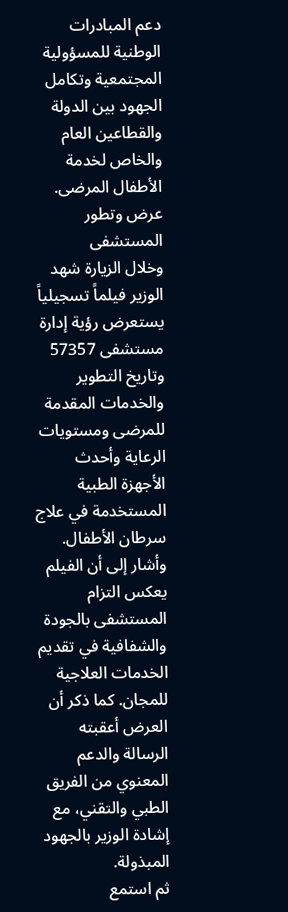دعم المبادرات الوطنية للمسؤولية المجتمعية وتكامل الجهود بين الدولة والقطاعين العام والخاص لخدمة الأطفال المرضى.
عرض وتطور المستشفى
وخلال الزيارة شهد الوزير فيلماً تسجيلياً يستعرض رؤية إدارة مستشفى 57357 وتاريخ التطوير والخدمات المقدمة للمرضى ومستويات الرعاية وأحدث الأجهزة الطبية المستخدمة في علاج سرطان الأطفال. وأشار إلى أن الفيلم يعكس التزام المستشفى بالجودة والشفافية في تقديم الخدمات العلاجية للمجان. كما ذكر أن العرض أعقبته الرسالة والدعم المعنوي من الفريق الطبي والتقني، مع إشادة الوزير بالجهود المبذولة.
ثم استمع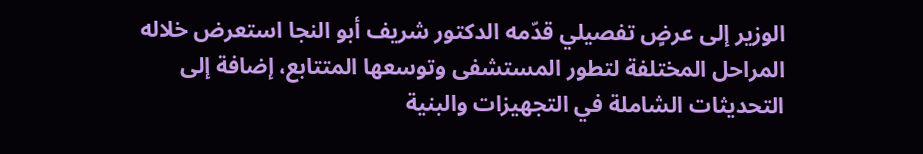الوزير إلى عرضٍ تفصيلي قدّمه الدكتور شريف أبو النجا استعرض خلاله المراحل المختلفة لتطور المستشفى وتوسعها المتتابع، إضافة إلى التحديثات الشاملة في التجهيزات والبنية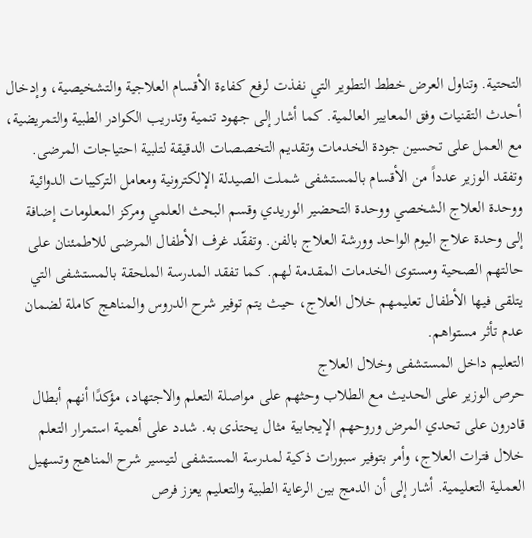التحتية. وتناول العرض خطط التطوير التي نفذت لرفع كفاءة الأقسام العلاجية والتشخيصية، وإدخال أحدث التقنيات وفق المعايير العالمية. كما أشار إلى جهود تنمية وتدريب الكوادر الطبية والتمريضية، مع العمل على تحسين جودة الخدمات وتقديم التخصصات الدقيقة لتلبية احتياجات المرضى.
وتفقد الوزير عدداً من الأقسام بالمستشفى شملت الصيدلة الإلكترونية ومعامل التركيبات الدوائية ووحدة العلاج الشخصي ووحدة التحضير الوريدي وقسم البحث العلمي ومركز المعلومات إضافة إلى وحدة علاج اليوم الواحد وورشة العلاج بالفن. وتفقّد غرف الأطفال المرضى للاطمئنان على حالتهم الصحية ومستوى الخدمات المقدمة لهم. كما تفقد المدرسة الملحقة بالمستشفى التي يتلقى فيها الأطفال تعليمهم خلال العلاج، حيث يتم توفير شرح الدروس والمناهج كاملة لضمان عدم تأثر مستواهم.
التعليم داخل المستشفى وخلال العلاج
حرص الوزير على الحديث مع الطلاب وحثهم على مواصلة التعلم والاجتهاد، مؤكدًا أنهم أبطال قادرون على تحدي المرض وروحهم الإيجابية مثال يحتذى به. شدد على أهمية استمرار التعلم خلال فترات العلاج، وأمر بتوفير سبورات ذكية لمدرسة المستشفى لتيسير شرح المناهج وتسهيل العملية التعليمية. أشار إلى أن الدمج بين الرعاية الطبية والتعليم يعزز فرص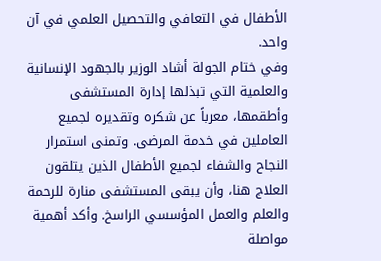الأطفال في التعافي والتحصيل العلمي في آن واحد.
وفي ختام الجولة أشاد الوزير بالجهود الإنسانية والعلمية التي تبذلها إدارة المستشفى وأطقمها، معرباً عن شكره وتقديره لجميع العاملين في خدمة المرضى. وتمنى استمرار النجاح والشفاء لجميع الأطفال الذين يتلقون العلاج هنا، وأن يبقى المستشفى منارة للرحمة والعلم والعمل المؤسسي الراسخ. وأكد أهمية مواصلة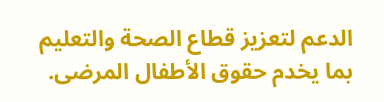الدعم لتعزيز قطاع الصحة والتعليم بما يخدم حقوق الأطفال المرضى.